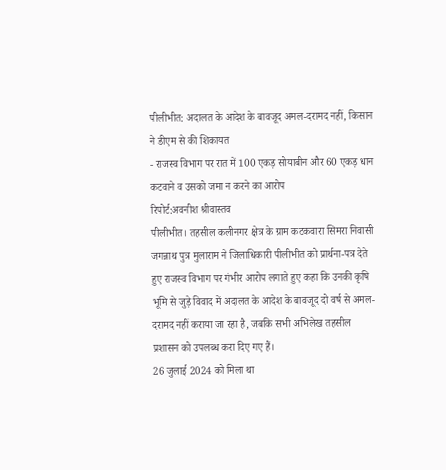पीलीभीत: अदालत के आदेश के बावजूद अमल-दरामद नहीं, किसान ने डीएम से की शिकायत
- राजस्व विभाग पर रात में 100 एकड़ सोयाबीन और 60 एकड़ धान कटवाने व उसको जमा न करने का आरोप
रिपोर्ट:अवनीश श्रीवास्तव
पीलीभीत। तहसील कलीनगर क्षेत्र के ग्राम कटकवारा सिमरा निवासी जगन्नाथ पुत्र मुलाराम ने जिलाधिकारी पीलीभीत को प्रार्थना-पत्र देते हुए राजस्व विभाग पर गंभीर आरोप लगाते हुए कहा कि उनकी कृषि भूमि से जुड़े विवाद में अदालत के आदेश के बावजूद दो वर्ष से अमल-दरामद नहीं कराया जा रहा है, जबकि सभी अभिलेख तहसील प्रशासन को उपलब्ध करा दिए गए हैं।
26 जुलाई 2024 को मिला था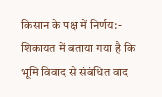किसान के पक्ष में निर्णय:-
शिकायत में बताया गया है कि भूमि विवाद से संबंधित वाद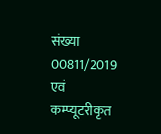संख्या 00811/2019 एवं कम्प्यूटरीकृत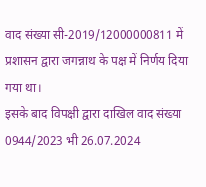वाद संख्या सी-2019/12000000811 में प्रशासन द्वारा जगन्नाथ के पक्ष में निर्णय दिया गया था।
इसके बाद विपक्षी द्वारा दाखिल वाद संख्या 0944/2023 भी 26.07.2024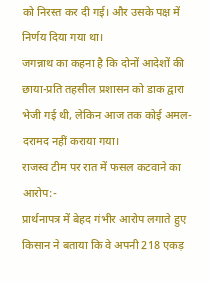को निरस्त कर दी गई। और उसके पक्ष में निर्णय दिया गया था।
जगन्नाथ का कहना है कि दोनों आदेशों की छाया-प्रति तहसील प्रशासन को डाक द्वारा भेजी गई थी, लेकिन आज तक कोई अमल-दरामद नहीं कराया गया।
राजस्व टीम पर रात में फसल कटवाने का आरोप:-
प्रार्थनापत्र में बेहद गंभीर आरोप लगाते हुए किसान ने बताया कि वे अपनी 218 एकड़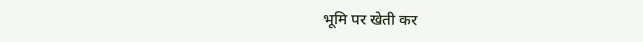भूमि पर खेती कर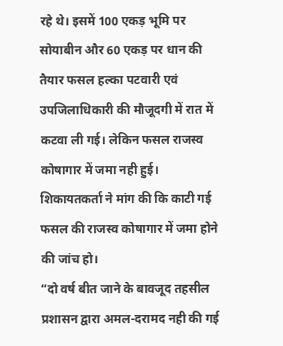रहे थे। इसमें 100 एकड़ भूमि पर सोयाबीन और 60 एकड़ पर धान की तैयार फसल हल्का पटवारी एवं उपजिलाधिकारी की मौजूदगी में रात में कटवा ली गई। लेकिन फसल राजस्व कोषागार में जमा नही हुई।
शिकायतकर्ता ने मांग की कि काटी गई फसल की राजस्व कोषागार में जमा होने की जांच हो।
“दो वर्ष बीत जाने के बावजूद तहसील प्रशासन द्वारा अमल-दरामद नही की गई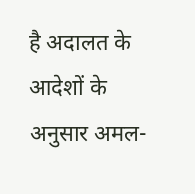है अदालत के आदेशों के अनुसार अमल-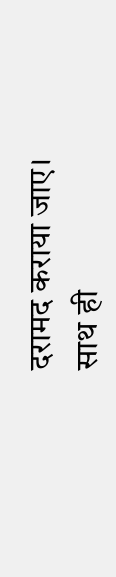दरामद कराया जाए।
साथ ही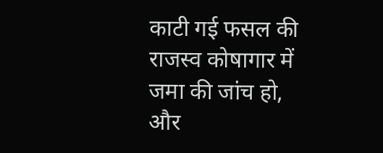काटी गई फसल की राजस्व कोषागार में जमा की जांच हो, और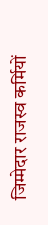जिम्मेदार राजस्व कर्मियों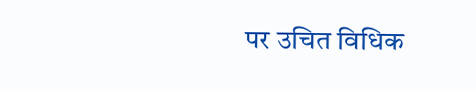पर उचित विधिक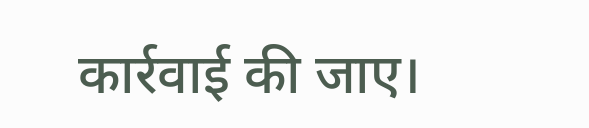कार्रवाई की जाए।